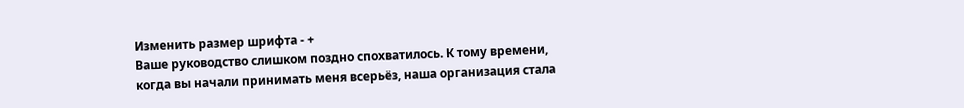Изменить размер шрифта - +
Ваше руководство слишком поздно спохватилось. К тому времени, когда вы начали принимать меня всерьёз, наша организация стала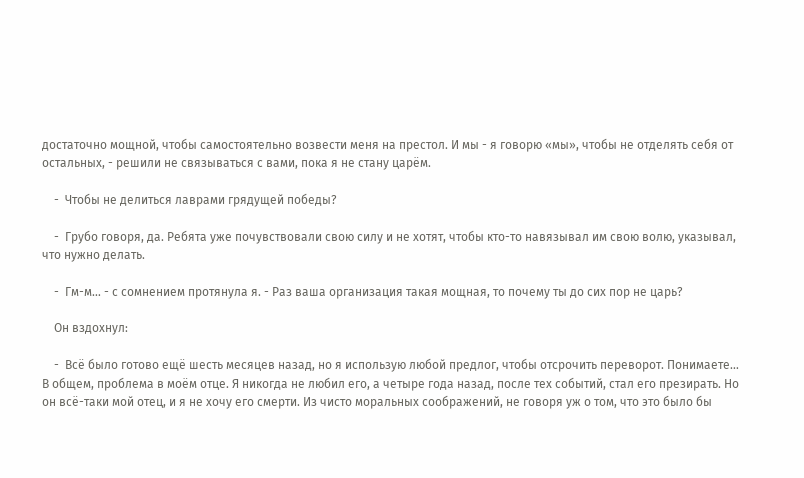достаточно мощной, чтобы самостоятельно возвести меня на престол. И мы - я говорю «мы», чтобы не отделять себя от остальных, - решили не связываться с вами, пока я не стану царём.

    -  Чтобы не делиться лаврами грядущей победы?

    -  Грубо говоря, да. Ребята уже почувствовали свою силу и не хотят, чтобы кто-то навязывал им свою волю, указывал, что нужно делать.

    -  Гм-м… - с сомнением протянула я. - Раз ваша организация такая мощная, то почему ты до сих пор не царь?

    Он вздохнул:

    -  Всё было готово ещё шесть месяцев назад, но я использую любой предлог, чтобы отсрочить переворот. Понимаете… В общем, проблема в моём отце. Я никогда не любил его, а четыре года назад, после тех событий, стал его презирать. Но он всё-таки мой отец, и я не хочу его смерти. Из чисто моральных соображений, не говоря уж о том, что это было бы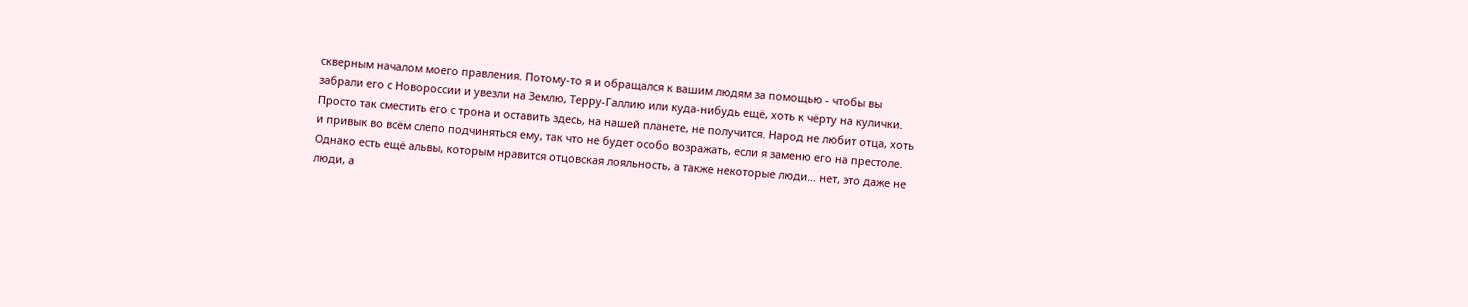скверным началом моего правления. Потому-то я и обращался к вашим людям за помощью - чтобы вы забрали его с Новороссии и увезли на Землю, Терру-Галлию или куда-нибудь ещё, хоть к чёрту на кулички. Просто так сместить его с трона и оставить здесь, на нашей планете, не получится. Народ не любит отца, хоть и привык во всём слепо подчиняться ему, так что не будет особо возражать, если я заменю его на престоле. Однако есть ещё альвы, которым нравится отцовская лояльность, а также некоторые люди… нет, это даже не люди, а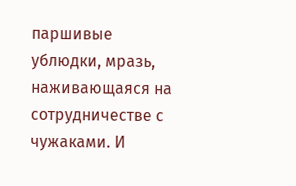паршивые ублюдки, мразь, наживающаяся на сотрудничестве с чужаками. И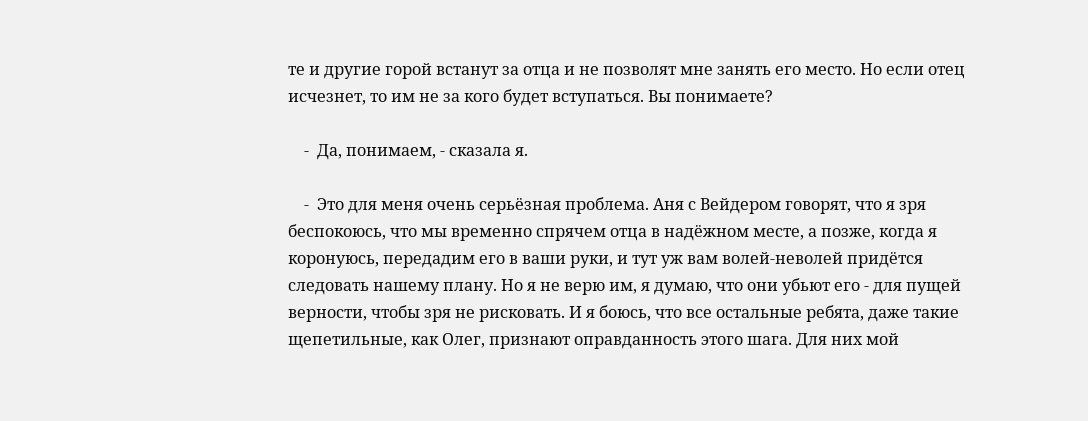те и другие горой встанут за отца и не позволят мне занять его место. Но если отец исчезнет, то им не за кого будет вступаться. Вы понимаете?

    -  Да, понимаем, - сказала я.

    -  Это для меня очень серьёзная проблема. Аня с Вейдером говорят, что я зря беспокоюсь, что мы временно спрячем отца в надёжном месте, а позже, когда я коронуюсь, передадим его в ваши руки, и тут уж вам волей-неволей придётся следовать нашему плану. Но я не верю им, я думаю, что они убьют его - для пущей верности, чтобы зря не рисковать. И я боюсь, что все остальные ребята, даже такие щепетильные, как Олег, признают оправданность этого шага. Для них мой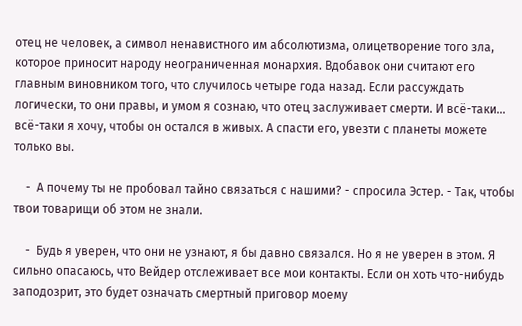отец не человек, а символ ненавистного им абсолютизма, олицетворение того зла, которое приносит народу неограниченная монархия. Вдобавок они считают его главным виновником того, что случилось четыре года назад. Если рассуждать логически, то они правы, и умом я сознаю, что отец заслуживает смерти. И всё-таки… всё-таки я хочу, чтобы он остался в живых. А спасти его, увезти с планеты можете только вы.

    -  А почему ты не пробовал тайно связаться с нашими? - спросила Эстер. - Так, чтобы твои товарищи об этом не знали.

    -  Будь я уверен, что они не узнают, я бы давно связался. Но я не уверен в этом. Я сильно опасаюсь, что Вейдер отслеживает все мои контакты. Если он хоть что-нибудь заподозрит, это будет означать смертный приговор моему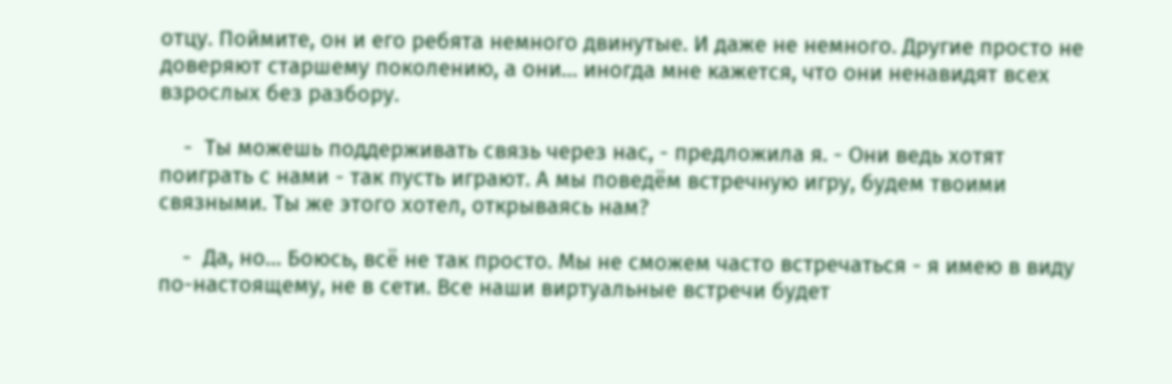отцу. Поймите, он и его ребята немного двинутые. И даже не немного. Другие просто не доверяют старшему поколению, а они… иногда мне кажется, что они ненавидят всех взрослых без разбору.

    -  Ты можешь поддерживать связь через нас, - предложила я. - Они ведь хотят поиграть с нами - так пусть играют. А мы поведём встречную игру, будем твоими связными. Ты же этого хотел, открываясь нам?

    -  Да, но… Боюсь, всё не так просто. Мы не сможем часто встречаться - я имею в виду по-настоящему, не в сети. Все наши виртуальные встречи будет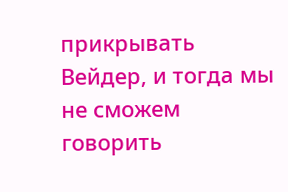прикрывать Вейдер, и тогда мы не сможем говорить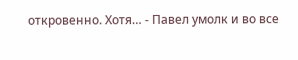откровенно. Хотя… - Павел умолк и во все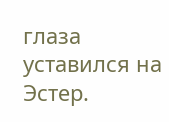глаза уставился на Эстер.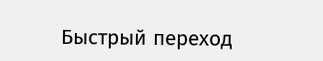Быстрый переход